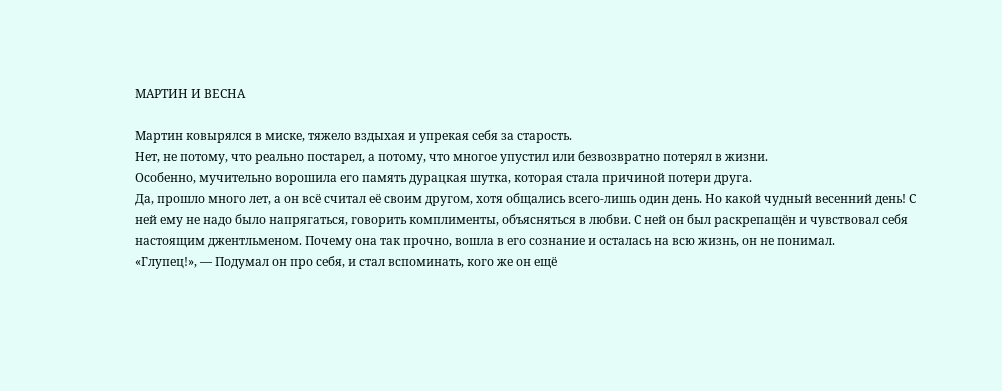МАРТИН И ВЕСНА

Мартин ковырялся в миске, тяжело вздыхая и упрекая себя за старость.
Нет, не потому, что реально постарел, а потому, что многое упустил или безвозвратно потерял в жизни.
Особенно, мучительно ворошила его память дурацкая шутка, которая стала причиной потери друга.
Да, прошло много лет, а он всё считал её своим другом, хотя общались всего-лишь один день. Но какой чудный весенний день! С ней ему не надо было напрягаться, говорить комплименты, объясняться в любви. С ней он был раскрепащён и чувствовал себя настоящим джентльменом. Почему она так прочно, вошла в его сознание и осталась на всю жизнь, он не понимал.
«Глупец!», — Подумал он про себя, и стал вспоминать, кого же он ещё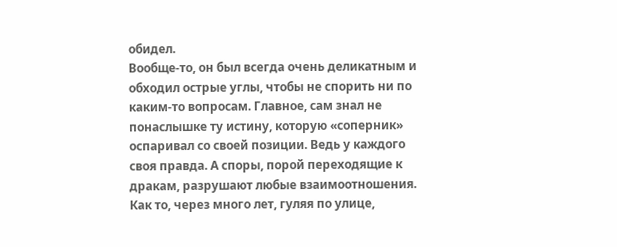обидел.
Вообще-то, он был всегда очень деликатным и обходил острые углы, чтобы не спорить ни по каким-то вопросам. Главное, сам знал не понаслышке ту истину, которую «соперник» оспаривал со своей позиции. Ведь у каждого своя правда. А споры, порой переходящие к дракам, разрушают любые взаимоотношения. Как то, через много лет, гуляя по улице,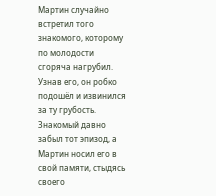Мартин случайно встретил того знакомого, которому по молодости сгоряча нагрубил.
Узнав его, он робко подошёл и извинился за ту грубость. Знакомый давно забыл тот эпизод, а Мартин носил его в свой памяти, стыдясь своего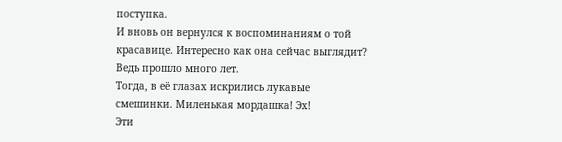поступка.
И вновь он вернулся к воспоминаниям о той красавице. Интересно как она сейчас выглядит? Ведь прошло много лет.
Тогда, в её глазах искрились лукавые смешинки. Миленькая мордашка! Эх!
Эти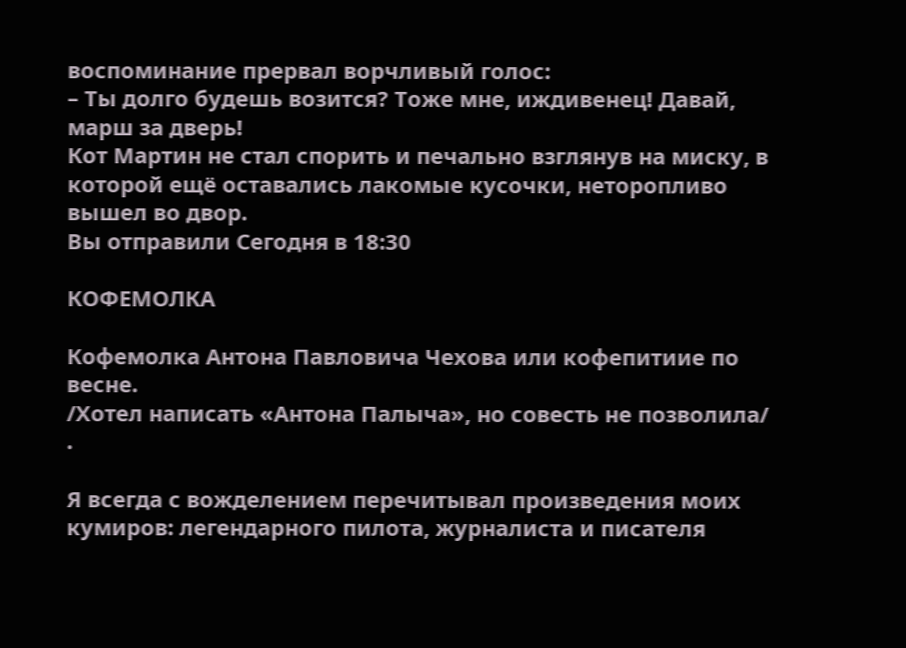воспоминание прервал ворчливый голос:
– Ты долго будешь возится? Тоже мне, иждивенец! Давай, марш за дверь!
Кот Мартин не стал спорить и печально взглянув на миску, в которой ещё оставались лакомые кусочки, неторопливо вышел во двор.
Вы отправили Сегодня в 18:30

КОФЕМОЛКА

Кофемолка Антона Павловича Чехова или кофепитиие по весне.
/Хотел написать «Антона Палыча», но совесть не позволила/ .

Я всегда с вожделением перечитывал произведения моих кумиров: легендарного пилота, журналиста и писателя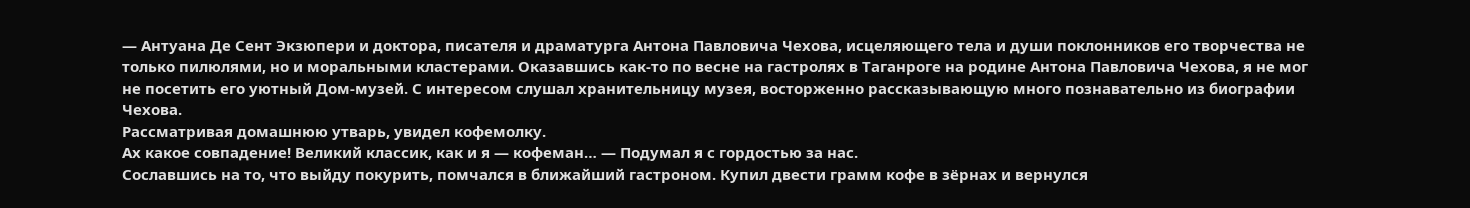— Антуана Де Сент Экзюпери и доктора, писателя и драматурга Антона Павловича Чехова, исцеляющего тела и души поклонников его творчества не только пилюлями, но и моральными кластерами. Оказавшись как-то по весне на гастролях в Таганроге на родине Антона Павловича Чехова, я не мог не посетить его уютный Дом-музей. С интересом слушал хранительницу музея, восторженно рассказывающую много познавательно из биографии Чехова.
Рассматривая домашнюю утварь, увидел кофемолку.
Ах какое совпадение! Великий классик, как и я — кофеман… — Подумал я с гордостью за нас.
Сославшись на то, что выйду покурить, помчался в ближайший гастроном. Купил двести грамм кофе в зёрнах и вернулся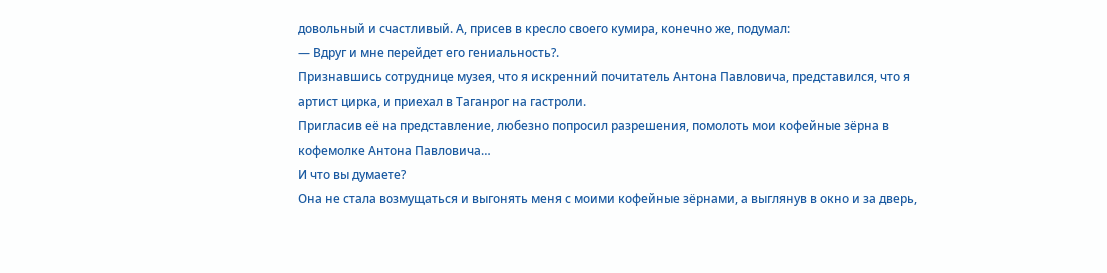довольный и счастливый. А, присев в кресло своего кумира, конечно же, подумал:
— Вдруг и мне перейдет его гениальность?.
Признавшись сотруднице музея, что я искренний почитатель Антона Павловича, представился, что я артист цирка, и приехал в Таганрог на гастроли.
Пригласив её на представление, любезно попросил разрешения, помолоть мои кофейные зёрна в кофемолке Антона Павловича…
И что вы думаете?
Она не стала возмущаться и выгонять меня с моими кофейные зёрнами, а выглянув в окно и за дверь,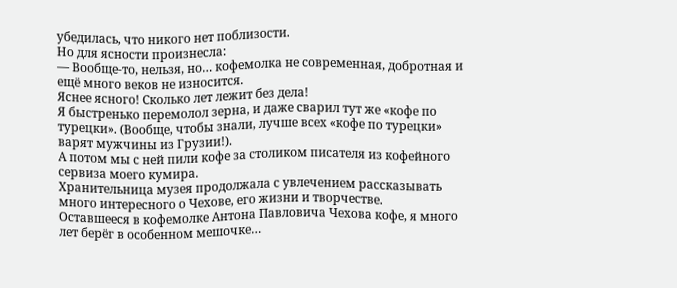убедилась, что никого нет поблизости.
Но для ясности произнесла:
— Вообще-то, нельзя, но… кофемолка не современная, добротная и ещё много веков не износится.
Яснее ясного! Сколько лет лежит без дела!
Я быстренько перемолол зерна, и даже сварил тут же «кофе по турецки». (Вообще, чтобы знали, лучше всех «кофе по турецки» варят мужчины из Грузии!).
А потом мы с ней пили кофе за столиком писателя из кофейного сервиза моего кумира.
Хранительница музея продолжала с увлечением рассказывать много интересного о Чехове, его жизни и творчестве.
Оставшееся в кофемолке Антона Павловича Чехова кофе, я много лет берёг в особенном мешочке…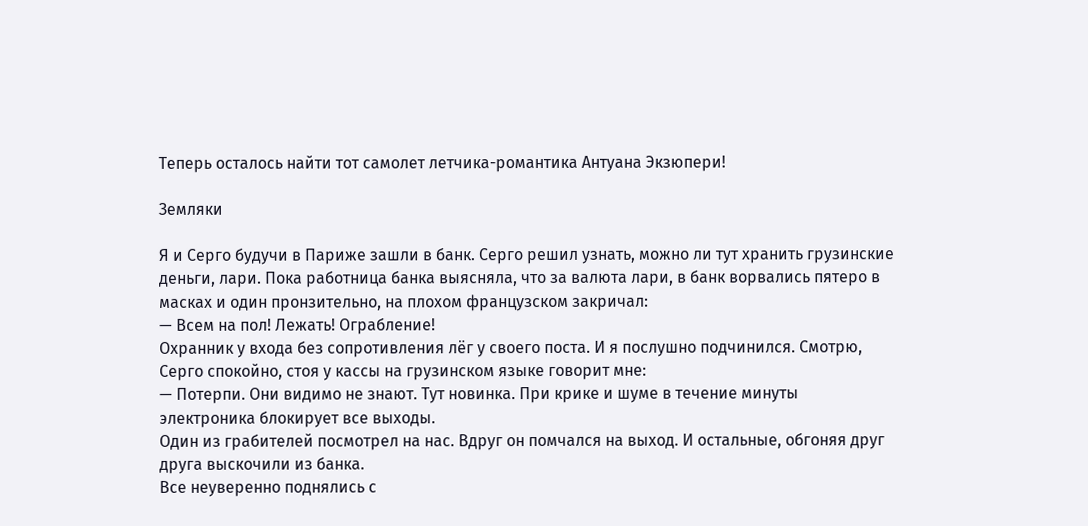Теперь осталось найти тот самолет летчика-романтика Антуана Экзюпери!

Земляки

Я и Серго будучи в Париже зашли в банк. Серго решил узнать, можно ли тут хранить грузинские деньги, лари. Пока работница банка выясняла, что за валюта лари, в банк ворвались пятеро в масках и один пронзительно, на плохом французском закричал:
— Всем на пол! Лежать! Ограбление!
Охранник у входа без сопротивления лёг у своего поста. И я послушно подчинился. Смотрю, Серго спокойно, стоя у кассы на грузинском языке говорит мне:
— Потерпи. Они видимо не знают. Тут новинка. При крике и шуме в течение минуты электроника блокирует все выходы.
Один из грабителей посмотрел на нас. Вдруг он помчался на выход. И остальные, обгоняя друг друга выскочили из банка.
Все неуверенно поднялись с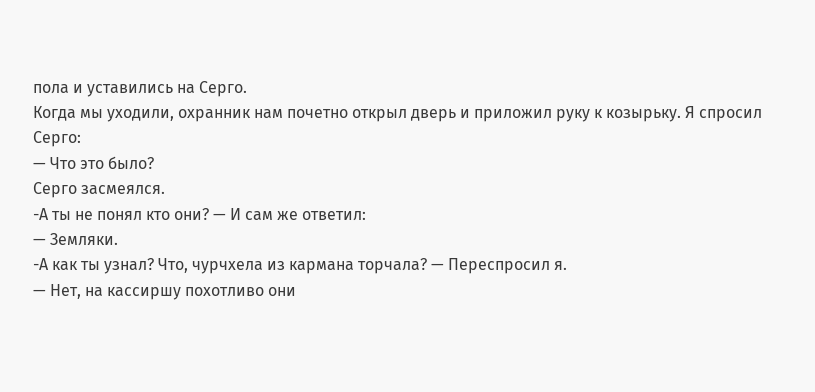пола и уставились на Серго.
Когда мы уходили, охранник нам почетно открыл дверь и приложил руку к козырьку. Я спросил Серго:
— Что это было?
Серго засмеялся.
-А ты не понял кто они? — И сам же ответил:
— Земляки.
-А как ты узнал? Что, чурчхела из кармана торчала? — Переспросил я.
— Нет, на кассиршу похотливо они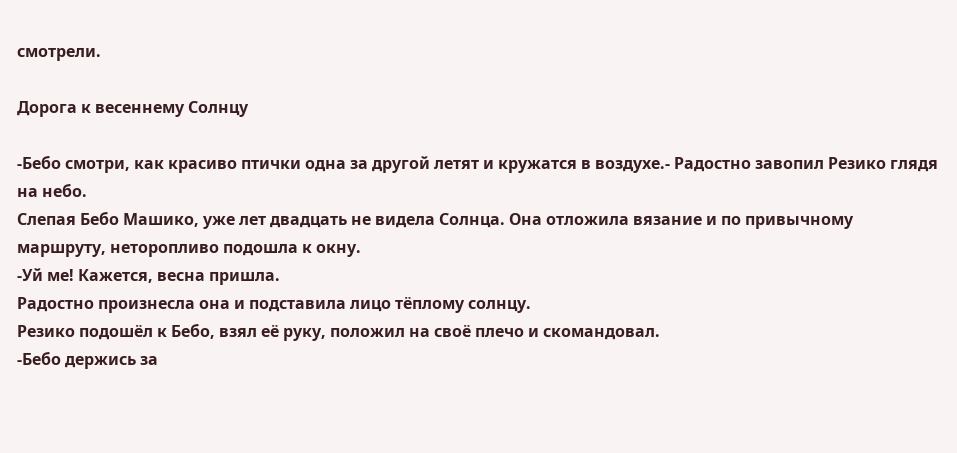смотрели.

Дорога к весеннему Солнцу

-Бебо смотри, как красиво птички одна за другой летят и кружатся в воздухе.- Радостно завопил Резико глядя на небо.
Слепая Бебо Машико, уже лет двадцать не видела Солнца. Она отложила вязание и по привычному маршруту, неторопливо подошла к окну.
-Уй ме! Кажется, весна пришла.
Радостно произнесла она и подставила лицо тёплому солнцу.
Резико подошёл к Бебо, взял её руку, положил на своё плечо и скомандовал.
-Бебо держись за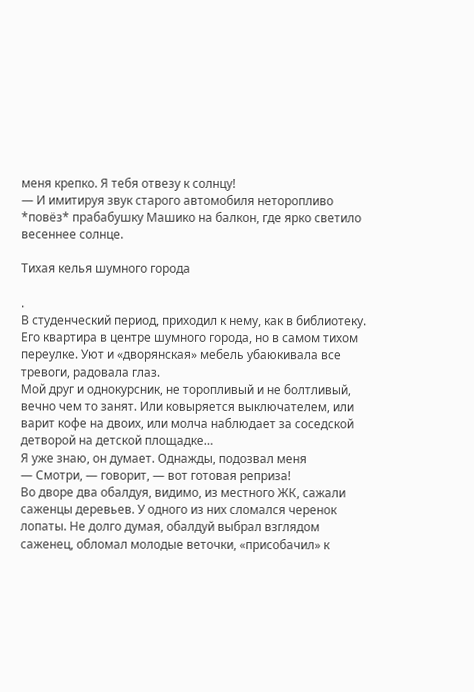меня крепко. Я тебя отвезу к солнцу!
— И имитируя звук старого автомобиля неторопливо *повёз* прабабушку Машико на балкон, где ярко светило весеннее солнце.

Тихая келья шумного города

.
В студенческий период, приходил к нему, как в библиотеку. Его квартира в центре шумного города, но в самом тихом переулке. Уют и «дворянская» мебель убаюкивала все тревоги, радовала глаз.
Мой друг и однокурсник, не торопливый и не болтливый, вечно чем то занят. Или ковыряется выключателем, или варит кофе на двоих, или молча наблюдает за соседской детворой на детской площадке…
Я уже знаю, он думает. Однажды, подозвал меня
— Смотри, — говорит, — вот готовая реприза!
Во дворе два обалдуя, видимо, из местного ЖК, сажали саженцы деревьев. У одного из них сломался черенок лопаты. Не долго думая, обалдуй выбрал взглядом саженец, обломал молодые веточки, «присобачил» к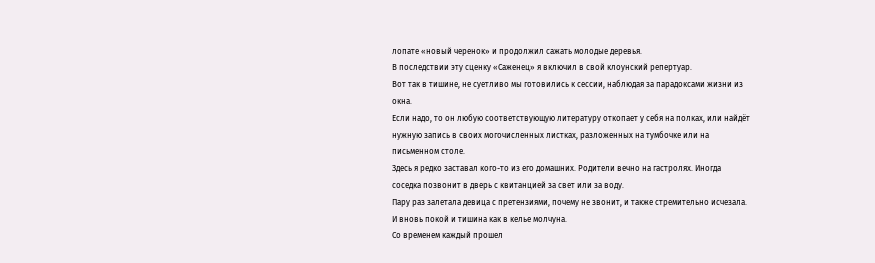лопате «новый черенок» и продолжил сажать молодые деревья.
В последствии эту сценку «Саженец» я включил в свой клоунский репертуар.
Вот так в тишине, не суетливо мы готовились к сессии, наблюдая за парадоксами жизни из окна.
Если надо, то он любую соответствующую литературу откопает у себя на полках, или найдёт нужную запись в своих могочисленных листках, разложенных на тумбочке или на письменном столе.
Здесь я редко заставал кого-то из его домашних. Родители вечно на гастролях. Иногда соседка позвонит в дверь с квитанцией за свет или за воду.
Пару раз залетала девица с претензиями, почему не звонит, и также стремительно исчезала.
И вновь покой и тишина как в келье молчуна.
Со временем каждый прошел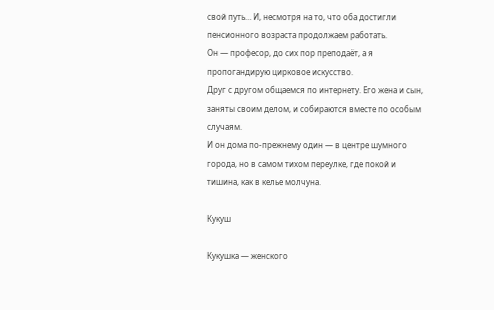свой путь… И, несмотря на то, что оба достигли пенсионного возраста продолжаем работать.
Он — професор, до сих пор преподаёт, а я пропогандирую цирковое искусство.
Друг с другом общаемся по интернету. Его жена и сын, заняты своим делом, и собираются вместе по особым случаям.
И он дома по-прежнему один — в центре шумного города, но в самом тихом переулке, где покой и тишина, как в келье молчуна.

Кукуш

Кукушка — женского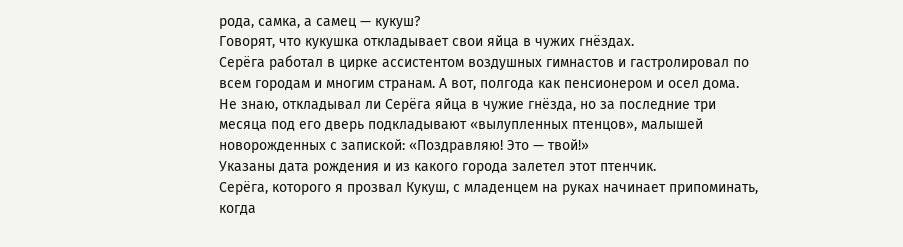рода, самка, а самец — кукуш?
Говорят, что кукушка откладывает свои яйца в чужих гнёздах.
Серёга работал в цирке ассистентом воздушных гимнастов и гастролировал по всем городам и многим странам. А вот, полгода как пенсионером и осел дома.
Не знаю, откладывал ли Серёга яйца в чужие гнёзда, но за последние три месяца под его дверь подкладывают «вылупленных птенцов», малышей новорожденных с запиской: «Поздравляю! Это — твой!»
Указаны дата рождения и из какого города залетел этот птенчик.
Серёга, которого я прозвал Кукуш, с младенцем на руках начинает припоминать, когда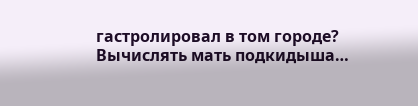гастролировал в том городе? Вычислять мать подкидыша…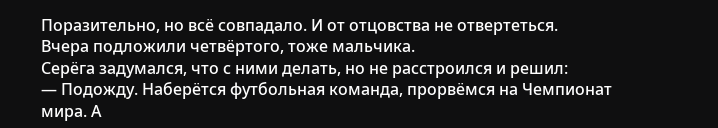Поразительно, но всё совпадало. И от отцовства не отвертеться.
Вчера подложили четвёртого, тоже мальчика.
Серёга задумался, что с ними делать, но не расстроился и решил:
— Подожду. Наберётся футбольная команда, прорвёмся на Чемпионат мира. А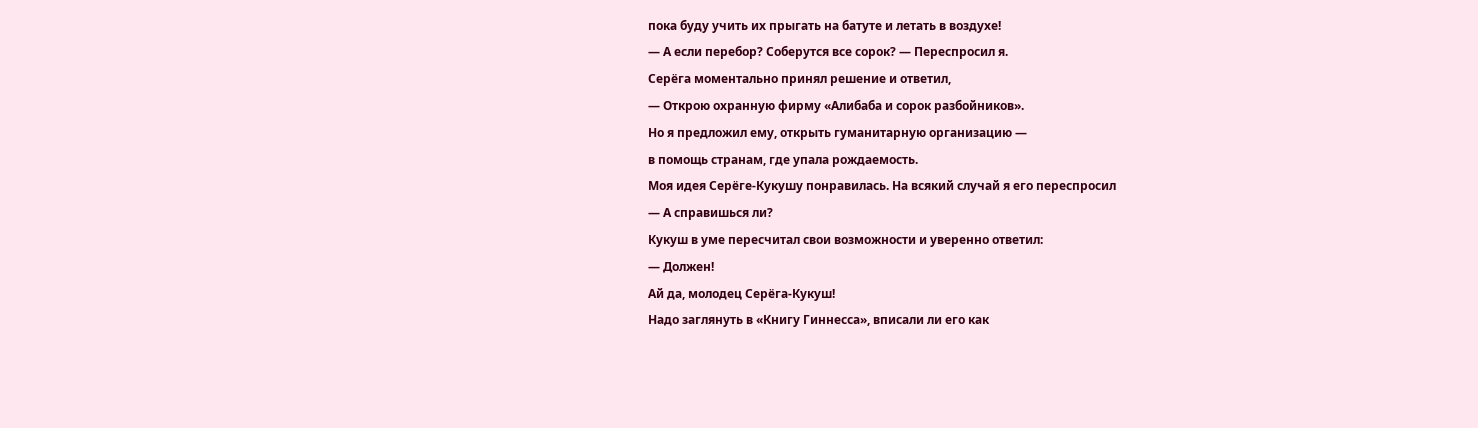пока буду учить их прыгать на батуте и летать в воздухе!
— А если перебор? Соберутся все сорок? — Переспросил я.
Серёга моментально принял решение и ответил,
— Открою охранную фирму «Алибаба и сорок разбойников».
Но я предложил ему, открыть гуманитарную организацию —
в помощь странам, где упала рождаемость.
Моя идея Серёге-Кукушу понравилась. На всякий случай я его переспросил
— А справишься ли?
Кукуш в уме пересчитал свои возможности и уверенно ответил:
— Должен!
Ай да, молодец Серёга-Кукуш!
Надо заглянуть в «Книгу Гиннесса», вписали ли его как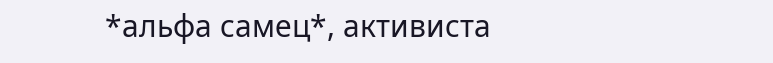*альфа самец*, активиста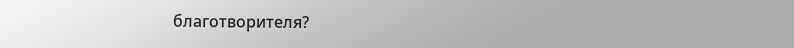благотворителя?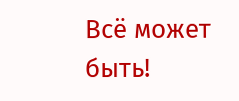Всё может быть!